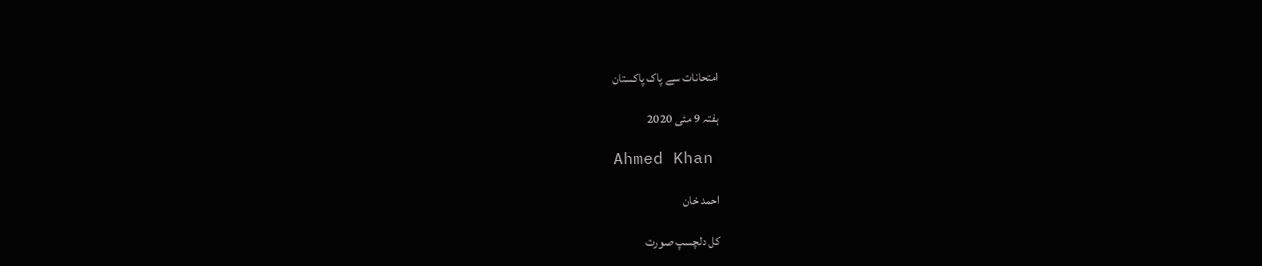امتحانات سے پاک پاکستان

ہفتہ 9 مئی 2020

Ahmed Khan

احمد خان

کل دلچسپ صورت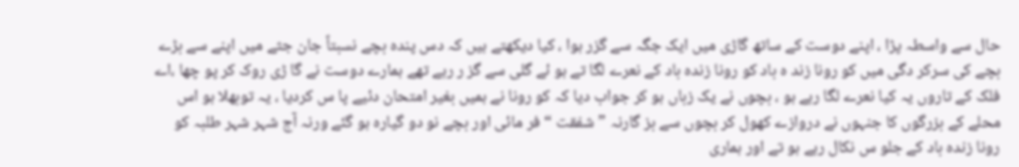حال سے واسطہ پڑا ، اپنے دوست کے ساتھ گاڑی میں ایک جگہ سے گزر ہوا ، کیا دیکھتے ہیں کہ دس پندہ بچے نسبتاً جان جثے میں اپنے سے بڑے بچے کی سرکر دگی میں کو رونا زند ہ باد کو رونا زندہ باد کے نعرے لگا تے ہو ئے گلی سے گز ر رہے تھے ہمارے دوست نے گا ڑی روک کر پو چھا ،اے فلک کے تاروں یہ کیا نعرے لگا رہے ہو ، بچوں نے یک زباں ہو کر جواب دیا کہ کو رونا نے ہمیں بغیر امتحان دئیے پا س کردیا ، یہ توبھلا ہو اس محلے کے بزرگوں کا جنہوں نے دروازے کھول کر بچوں سے بز گارنہ ” شفقت “ فر مائی اور بچے نو دو گیارہ ہو گئے ورنہ آج شہر شہر طلبہ کو رونا زندہ باد کے جلو س نکال رہے ہو تے اور ہماری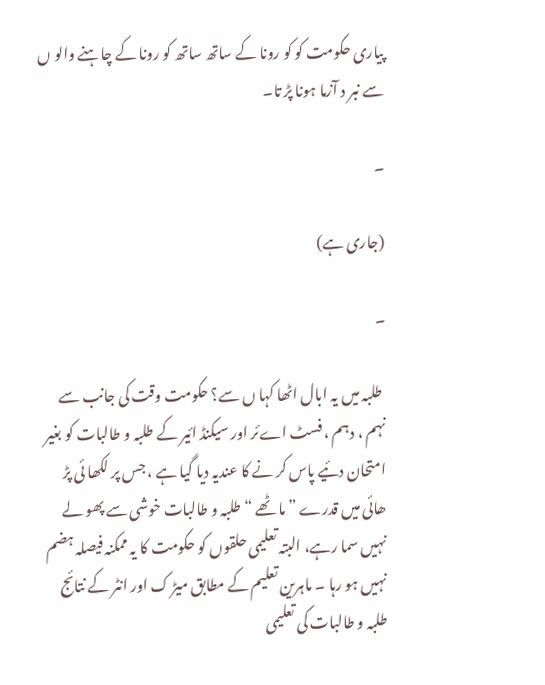پیاری حکومت کو کو رونا کے ساتھ ساتھ کو رونا کے چاہنے والو ں سے نبر د آزما ہونا پڑ تا۔

۔

(جاری ہے)

۔

 طلبہ میں یہ ابال اٹھا کہا ں سے؟ حکومت وقت کی جانب سے نہم ، دہم ، فسٹ اےئر اور سیکنڈ ائیر کے طلبہ و طالبات کو بغیر امتحان دئیے پاس کر نے کا عندیہ دیا گیا ہے ، جس پر لکھا ئی پڑ ھائی میں قدرے ” ما ٹھے “ طلبہ و طالبات خوشی سے پھو لے نہیں سما رہے، البتہ تعلیمی حلقوں کو حکومت کا یہ ممکنہ فیصلہ ہضم نہیں ہو رہا ۔ ماہرین تعلیم کے مطابق میڑ ک اور انٹر کے نتائج طلبہ و طالبات کی تعلیمی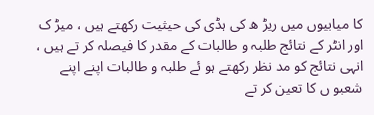کا میابیوں میں ریڑ ھ کی ہڈی کی حیثیت رکھتے ہیں ، میڑ ک اور انٹر کے نتائج طلبہ و طالبات کے مقدر کا فیصلہ کر تے ہیں ، انہی نتائج کو مد نظر رکھتے ہو ئے طلبہ و طالبات اپنے اپنے شعبو ں کا تعین کر تے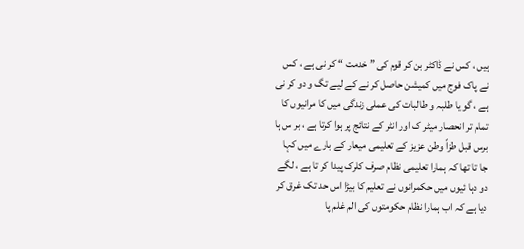ہیں ، کس نے ڈاکٹر بن کر قوم کی ” خدمت “ کر نی ہے ، کس نے پاک فوج میں کمیشن حاصل کر نے کے لیے تگ و دو کر نی ہے ، گو یا طلبہ و طالبات کی عملی زندگی میں کا مرانیوں کا تمام تر انحصار میٹر ک اور انٹر کے نتائج پر ہوا کرتا ہے ، بر س ہا برس قبل طزاً وطن عزیز کے تعلیمی میعار کے بارے میں کہا جا تا تھا کہ ہمارا تعلیمی نظام صرف کلرک پیدا کر تا ہے ، لگے دو دہا ئیوں میں حکمرانوں نے تعلیم کا بیڑا اس حد تک غرق کر دیا ہے کہ اب ہمارا نظام حکومتوں کی الم غلم پا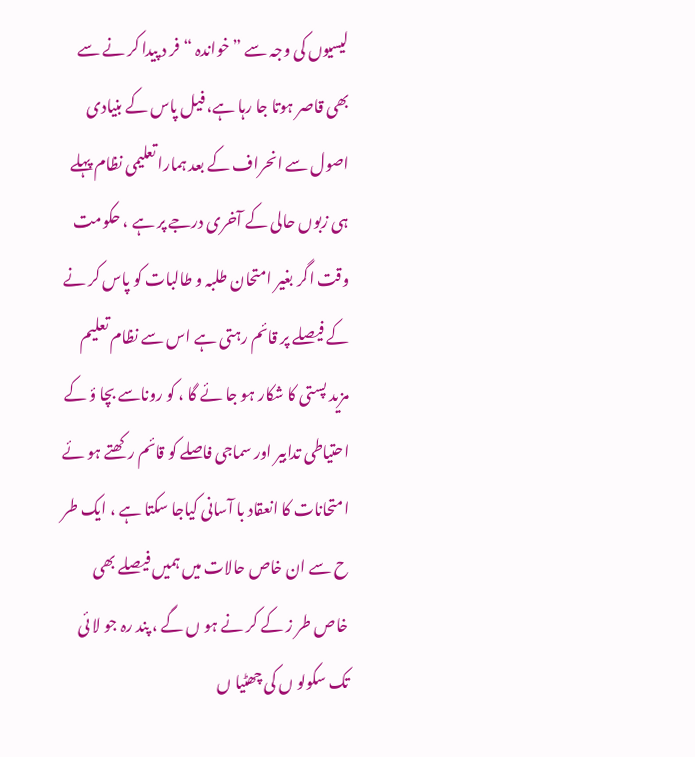لیسیوں کی وجہ سے ” خواندہ “ فر د پیدا کر نے سے بھی قاصر ہوتا جا رہا ہے، فیل پاس کے بنیادی اصول سے انحراف کے بعد ہمارا تعلیمی نظام پہلے ہی زبوں حالی کے آخری درجے پر ہے ، حکومت وقت اگر بغیر امتحان طلبہ و طالبات کو پاس کر نے کے فیصلے پر قائم رہتی ہے اس سے نظام تعلیم مزید پستی کا شکار ہو جا ئے گا ، کو روناسے بچا ؤ کے احتیاطی تدابیر اور سماجی فاصلے کو قائم رکھتے ہو ئے امتحانات کا انعقاد با آسانی کیاجا سکتا ہے ، ایک طر ح سے ان خاص حالات میں ہمیں فیصلے بھی خاص طر ز کے کر نے ہو ں گے ، پند رہ جو لا ئی تک سکولو ں کی چھٹیا ں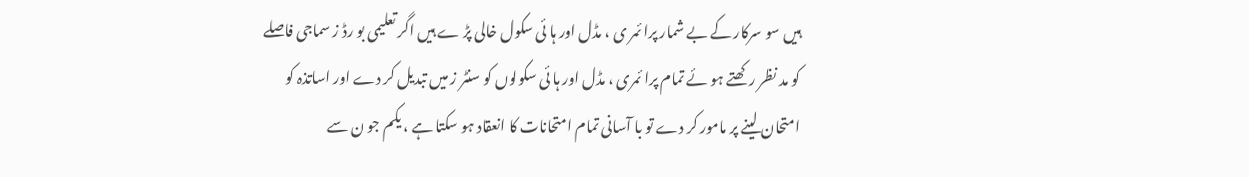ہیں سو سرکار کے بے شمار پرا ئمر ی ، مڈل اور ہا ئی سکول خالی پڑ ے ہیں اگر تعلیمی بو رڈ ز سماجی فاصلے کو مد نظر رکھتے ہو ئے تمام پرا ئمری ، مڈل اور ہا ئی سکولوں کو سنٹر ز میں تبدیل کر دے اور اساتذہ کو امتحان لینے پر مامور کر دے تو با آسانی تمام امتحانات کا انعقاد ہو سکتا ہے ، یکم جو ن سے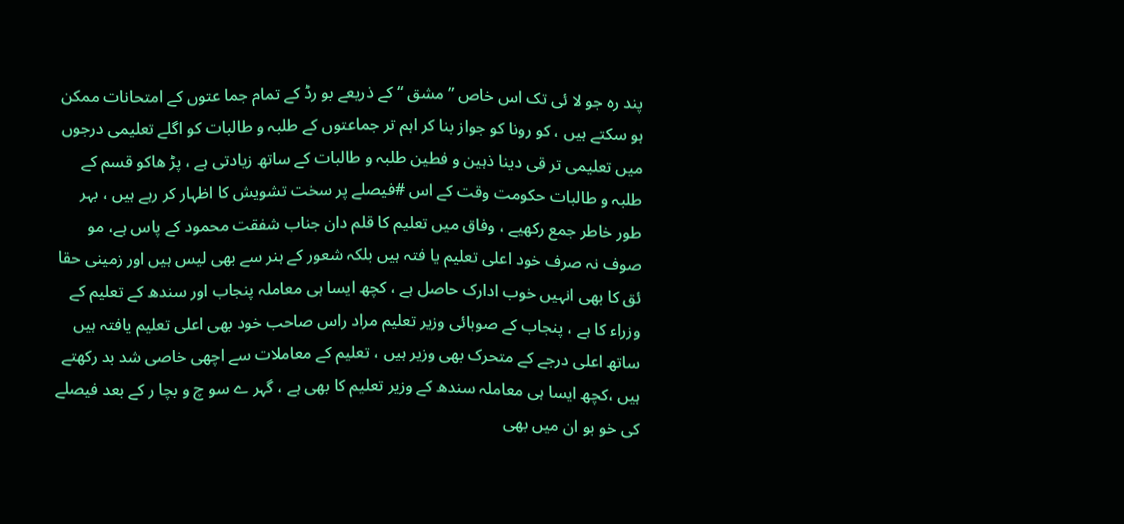پند رہ جو لا ئی تک اس خاص ” مشق “ کے ذریعے بو رڈ کے تمام جما عتوں کے امتحانات ممکن ہو سکتے ہیں ، کو رونا کو جواز بنا کر اہم تر جماعتوں کے طلبہ و طالبات کو اگلے تعلیمی درجوں میں تعلیمی تر قی دینا ذہین و فطین طلبہ و طالبات کے ساتھ زیادتی ہے ، پڑ ھاکو قسم کے طلبہ و طالبات حکومت وقت کے اس #فیصلے پر سخت تشویش کا اظہار کر رہے ہیں ، بہر طور خاطر جمع رکھیے ، وفاق میں تعلیم کا قلم دان جناب شفقت محمود کے پاس ہے، مو صوف نہ صرف خود اعلی تعلیم یا فتہ ہیں بلکہ شعور کے ہنر سے بھی لیس ہیں اور زمینی حقا ئق کا بھی انہیں خوب ادارک حاصل ہے ، کچھ ایسا ہی معاملہ پنجاب اور سندھ کے تعلیم کے وزراء کا ہے ، پنجاب کے صوبائی وزیر تعلیم مراد راس صاحب خود بھی اعلی تعلیم یافتہ ہیں ساتھ اعلی درجے کے متحرک بھی وزیر ہیں ، تعلیم کے معاملات سے اچھی خاصی شد بد رکھتے ہیں ،کچھ ایسا ہی معاملہ سندھ کے وزیر تعلیم کا بھی ہے ، گہر ے سو چ و بچا ر کے بعد فیصلے کی خو بو ان میں بھی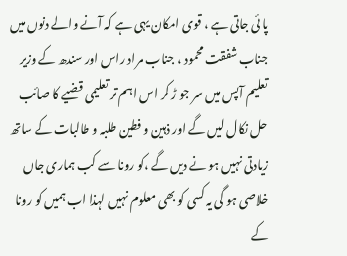پا ئی جاتی ہے ، قوی امکان یہی ہے کہ آنے والے دنوں میں جناب شفقت محمود ، جناب مراد راس اور سندھ کے وزیر تعلیم آپس میں سر جو ڑ کر اس اہم تر تعلیمی قضیے کا صائب حل نکال لیں گے اور ذہین و فطین طلبہ و طالبات کے ساتھ زیادتی نہیں ہو نے دیں گے ،کو رونا سے کب ہماری جاں خلاصی ہو گی یہ کسی کو بھی معلوم نہیں لہذا اب ہمیں کو رونا کے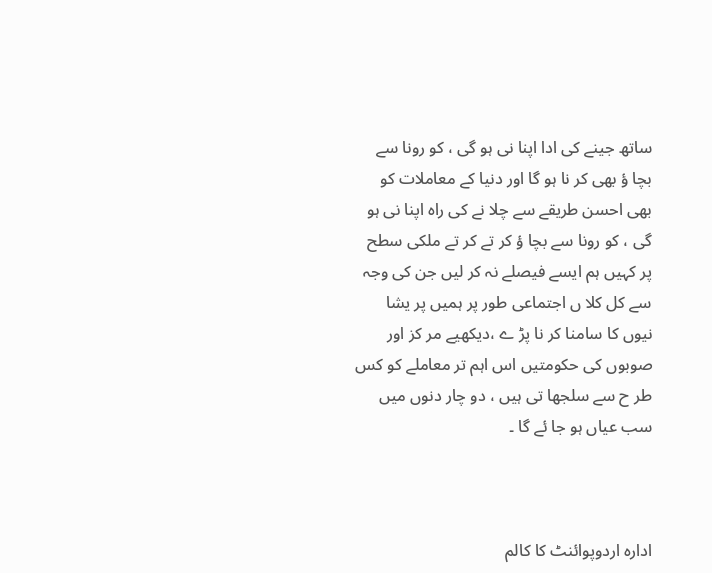ساتھ جینے کی ادا اپنا نی ہو گی ، کو رونا سے بچا ؤ بھی کر نا ہو گا اور دنیا کے معاملات کو بھی احسن طریقے سے چلا نے کی راہ اپنا نی ہو گی ، کو رونا سے بچا ؤ کر تے کر تے ملکی سطح پر کہیں ہم ایسے فیصلے نہ کر لیں جن کی وجہ سے کل کلا ں اجتماعی طور پر ہمیں پر یشا نیوں کا سامنا کر نا پڑ ے ،دیکھیے مر کز اور صوبوں کی حکومتیں اس اہم تر معاملے کو کس طر ح سے سلجھا تی ہیں ، دو چار دنوں میں سب عیاں ہو جا ئے گا ۔



ادارہ اردوپوائنٹ کا کالم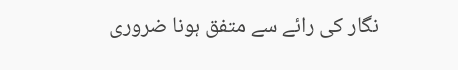نگار کی رائے سے متفق ہونا ضروری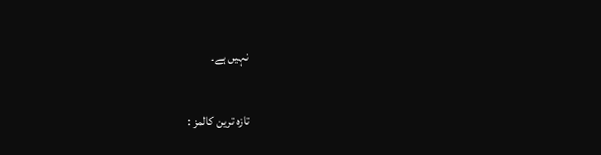نہیں ہے۔

تازہ ترین کالمز :